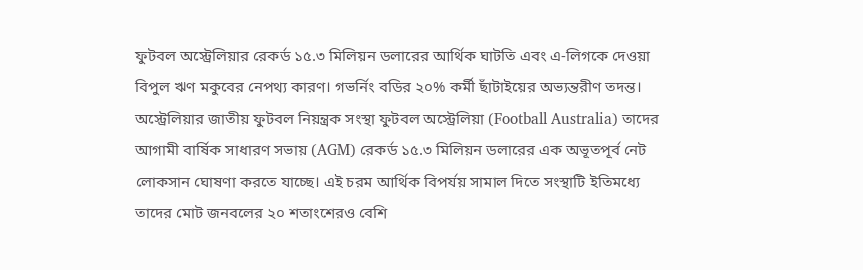ফুটবল অস্ট্রেলিয়ার রেকর্ড ১৫.৩ মিলিয়ন ডলারের আর্থিক ঘাটতি এবং এ-লিগকে দেওয়া বিপুল ঋণ মকুবের নেপথ্য কারণ। গভর্নিং বডির ২০% কর্মী ছাঁটাইয়ের অভ্যন্তরীণ তদন্ত। অস্ট্রেলিয়ার জাতীয় ফুটবল নিয়ন্ত্রক সংস্থা ফুটবল অস্ট্রেলিয়া (Football Australia) তাদের আগামী বার্ষিক সাধারণ সভায় (AGM) রেকর্ড ১৫.৩ মিলিয়ন ডলারের এক অভূতপূর্ব নেট লোকসান ঘোষণা করতে যাচ্ছে। এই চরম আর্থিক বিপর্যয় সামাল দিতে সংস্থাটি ইতিমধ্যে তাদের মোট জনবলের ২০ শতাংশেরও বেশি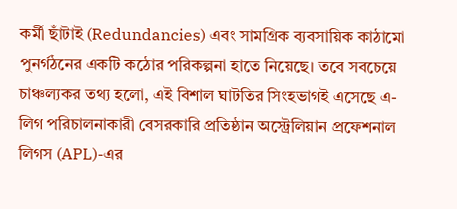কর্মী ছাঁটাই (Redundancies) এবং সামগ্রিক ব্যবসায়িক কাঠামো পুনর্গঠনের একটি কঠোর পরিকল্পনা হাতে নিয়েছে। তবে সবচেয়ে চাঞ্চল্যকর তথ্য হলো, এই বিশাল ঘাটতির সিংহভাগই এসেছে এ-লিগ পরিচালনাকারী বেসরকারি প্রতিষ্ঠান অস্ট্রেলিয়ান প্রফেশনাল লিগস (APL)-এর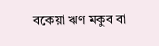বকেয়া ঋণ মকুব বা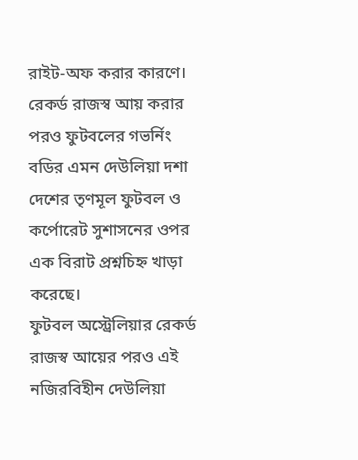রাইট-অফ করার কারণে। রেকর্ড রাজস্ব আয় করার পরও ফুটবলের গভর্নিং বডির এমন দেউলিয়া দশা দেশের তৃণমূল ফুটবল ও কর্পোরেট সুশাসনের ওপর এক বিরাট প্রশ্নচিহ্ন খাড়া করেছে।
ফুটবল অস্ট্রেলিয়ার রেকর্ড রাজস্ব আয়ের পরও এই নজিরবিহীন দেউলিয়া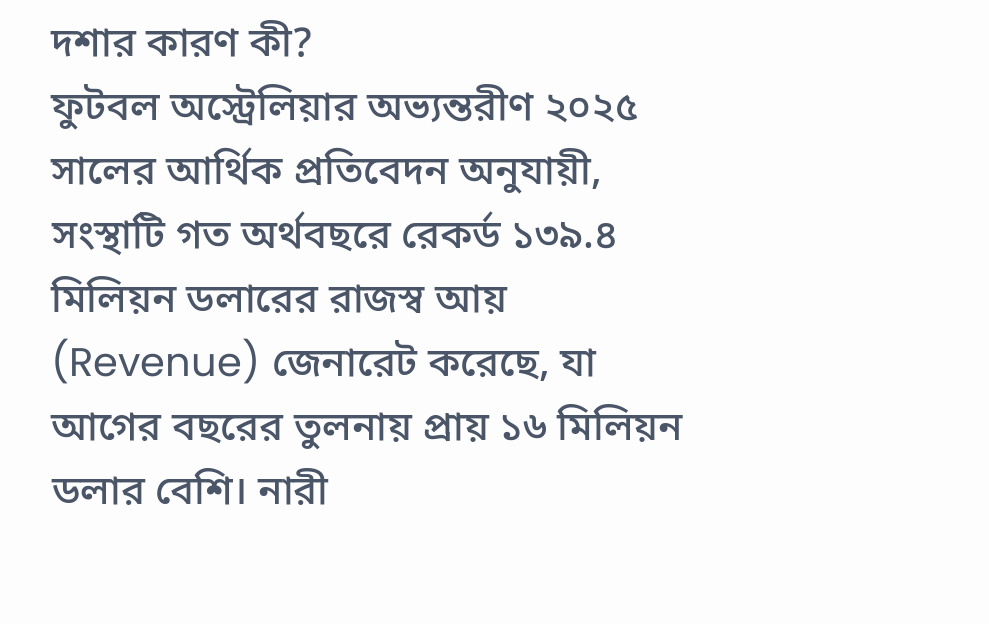দশার কারণ কী?
ফুটবল অস্ট্রেলিয়ার অভ্যন্তরীণ ২০২৫ সালের আর্থিক প্রতিবেদন অনুযায়ী, সংস্থাটি গত অর্থবছরে রেকর্ড ১৩৯.৪ মিলিয়ন ডলারের রাজস্ব আয় (Revenue) জেনারেট করেছে, যা আগের বছরের তুলনায় প্রায় ১৬ মিলিয়ন ডলার বেশি। নারী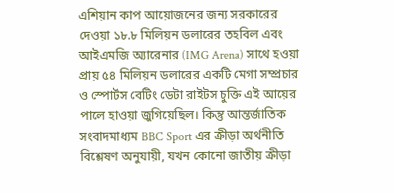এশিয়ান কাপ আয়োজনের জন্য সরকারের দেওয়া ১৮.৮ মিলিয়ন ডলারের তহবিল এবং আইএমজি অ্যারেনার (IMG Arena) সাথে হওয়া প্রায় ৫৪ মিলিয়ন ডলারের একটি মেগা সম্প্রচার ও স্পোর্টস বেটিং ডেটা রাইটস চুক্তি এই আয়ের পালে হাওয়া জুগিয়েছিল। কিন্তু আন্তর্জাতিক সংবাদমাধ্যম BBC Sport এর ক্রীড়া অর্থনীতি বিশ্লেষণ অনুযায়ী, যখন কোনো জাতীয় ক্রীড়া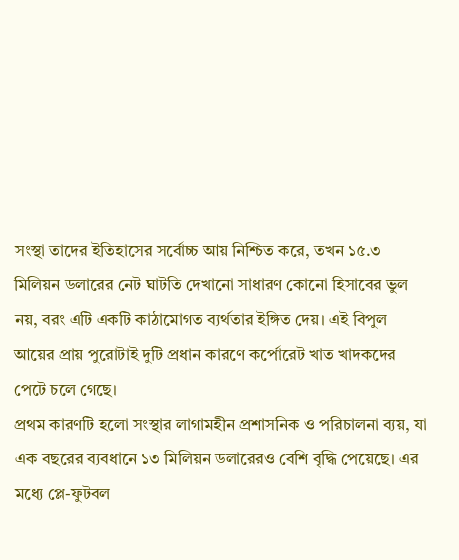সংস্থা তাদের ইতিহাসের সর্বোচ্চ আয় নিশ্চিত করে, তখন ১৫.৩ মিলিয়ন ডলারের নেট ঘাটতি দেখানো সাধারণ কোনো হিসাবের ভুল নয়, বরং এটি একটি কাঠামোগত ব্যর্থতার ইঙ্গিত দেয়। এই বিপুল আয়ের প্রায় পুরোটাই দুটি প্রধান কারণে কর্পোরেট খাত খাদকদের পেটে চলে গেছে।
প্রথম কারণটি হলো সংস্থার লাগামহীন প্রশাসনিক ও পরিচালনা ব্যয়, যা এক বছরের ব্যবধানে ১৩ মিলিয়ন ডলারেরও বেশি বৃদ্ধি পেয়েছে। এর মধ্যে প্লে-ফুটবল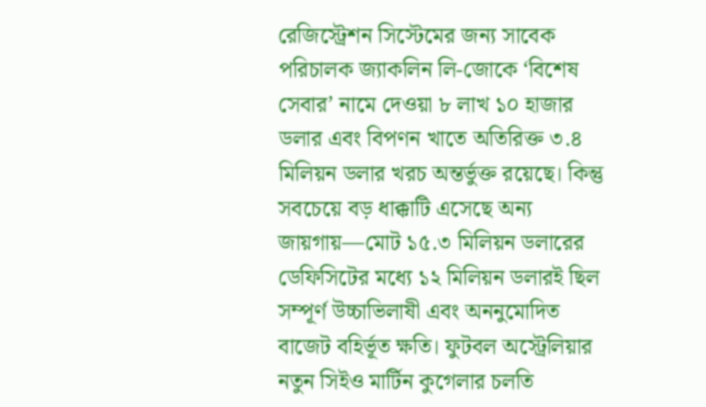রেজিস্ট্রেশন সিস্টেমের জন্য সাবেক পরিচালক জ্যাকলিন লি-জোকে ‘বিশেষ সেবার’ নামে দেওয়া ৮ লাখ ১০ হাজার ডলার এবং বিপণন খাতে অতিরিক্ত ৩.৪ মিলিয়ন ডলার খরচ অন্তর্ভুক্ত রয়েছে। কিন্তু সবচেয়ে বড় ধাক্কাটি এসেছে অন্য জায়গায়—মোট ১৫.৩ মিলিয়ন ডলারের ডেফিসিটের মধ্যে ১২ মিলিয়ন ডলারই ছিল সম্পূর্ণ উচ্চাভিলাষী এবং অননুমোদিত বাজেট বহির্ভূত ক্ষতি। ফুটবল অস্ট্রেলিয়ার নতুন সিইও মার্টিন কুগেলার চলতি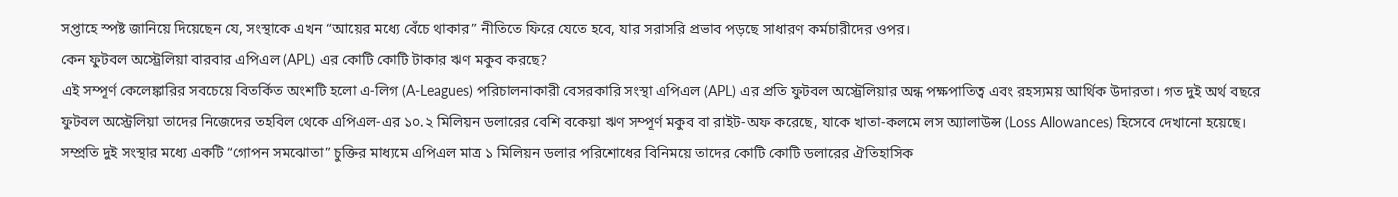সপ্তাহে স্পষ্ট জানিয়ে দিয়েছেন যে, সংস্থাকে এখন “আয়ের মধ্যে বেঁচে থাকার” নীতিতে ফিরে যেতে হবে, যার সরাসরি প্রভাব পড়ছে সাধারণ কর্মচারীদের ওপর।
কেন ফুটবল অস্ট্রেলিয়া বারবার এপিএল (APL) এর কোটি কোটি টাকার ঋণ মকুব করছে?
এই সম্পূর্ণ কেলেঙ্কারির সবচেয়ে বিতর্কিত অংশটি হলো এ-লিগ (A-Leagues) পরিচালনাকারী বেসরকারি সংস্থা এপিএল (APL) এর প্রতি ফুটবল অস্ট্রেলিয়ার অন্ধ পক্ষপাতিত্ব এবং রহস্যময় আর্থিক উদারতা। গত দুই অর্থ বছরে ফুটবল অস্ট্রেলিয়া তাদের নিজেদের তহবিল থেকে এপিএল-এর ১০.২ মিলিয়ন ডলারের বেশি বকেয়া ঋণ সম্পূর্ণ মকুব বা রাইট-অফ করেছে, যাকে খাতা-কলমে লস অ্যালাউন্স (Loss Allowances) হিসেবে দেখানো হয়েছে। সম্প্রতি দুই সংস্থার মধ্যে একটি “গোপন সমঝোতা” চুক্তির মাধ্যমে এপিএল মাত্র ১ মিলিয়ন ডলার পরিশোধের বিনিময়ে তাদের কোটি কোটি ডলারের ঐতিহাসিক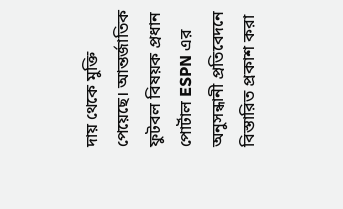দায় থেকে মুক্তি পেয়েছে। আন্তর্জাতিক ফুটবল বিষয়ক প্রধান পোর্টাল ESPN এর অনুসন্ধানী প্রতিবেদনে বিস্তারিত প্রকাশ করা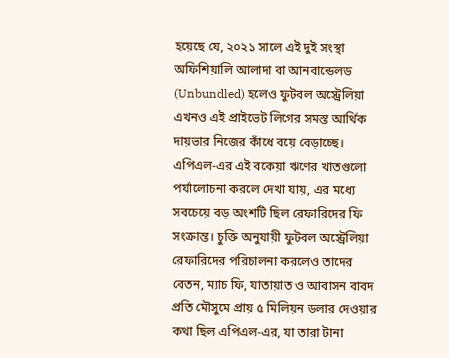হয়েছে যে, ২০২১ সালে এই দুই সংস্থা অফিশিয়ালি আলাদা বা আনবান্ডেলড (Unbundled) হলেও ফুটবল অস্ট্রেলিয়া এখনও এই প্রাইভেট লিগের সমস্ত আর্থিক দায়ভার নিজের কাঁধে বয়ে বেড়াচ্ছে।
এপিএল-এর এই বকেয়া ঋণের খাতগুলো পর্যালোচনা করলে দেখা যায়, এর মধ্যে সবচেয়ে বড় অংশটি ছিল রেফারিদের ফি সংক্রান্ত। চুক্তি অনুযায়ী ফুটবল অস্ট্রেলিয়া রেফারিদের পরিচালনা করলেও তাদের বেতন, ম্যাচ ফি, যাতায়াত ও আবাসন বাবদ প্রতি মৌসুমে প্রায় ৫ মিলিয়ন ডলার দেওয়ার কথা ছিল এপিএল-এর, যা তারা টানা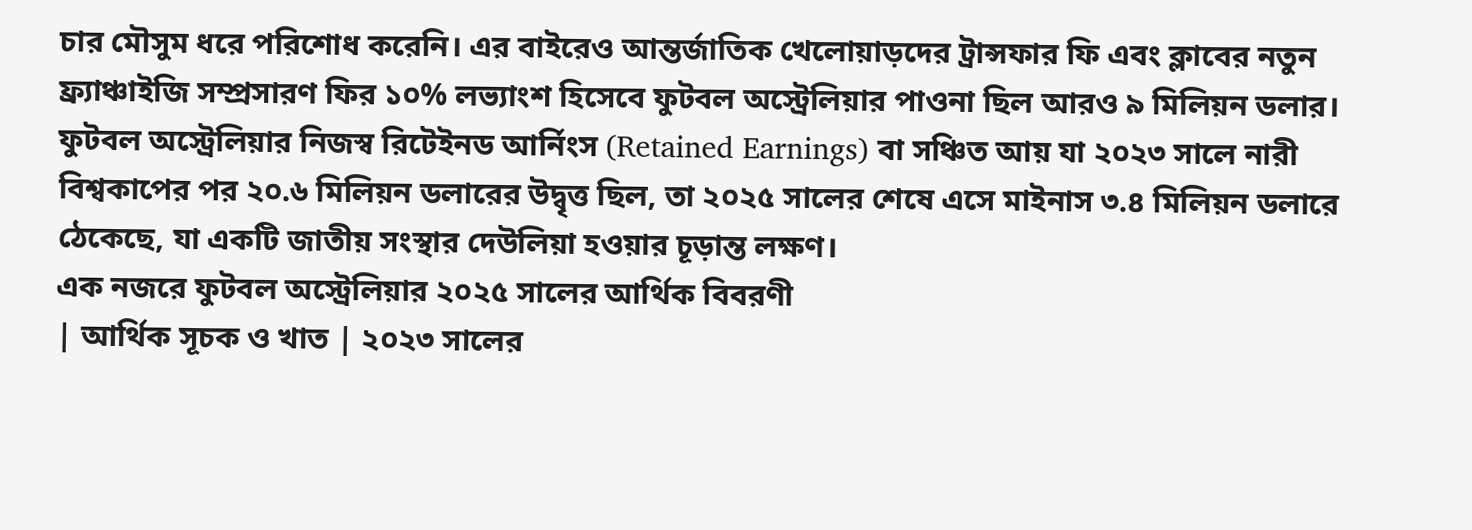চার মৌসুম ধরে পরিশোধ করেনি। এর বাইরেও আন্তর্জাতিক খেলোয়াড়দের ট্রান্সফার ফি এবং ক্লাবের নতুন ফ্র্যাঞ্চাইজি সম্প্রসারণ ফির ১০% লভ্যাংশ হিসেবে ফুটবল অস্ট্রেলিয়ার পাওনা ছিল আরও ৯ মিলিয়ন ডলার। ফুটবল অস্ট্রেলিয়ার নিজস্ব রিটেইনড আর্নিংস (Retained Earnings) বা সঞ্চিত আয় যা ২০২৩ সালে নারী বিশ্বকাপের পর ২০.৬ মিলিয়ন ডলারের উদ্বৃত্ত ছিল, তা ২০২৫ সালের শেষে এসে মাইনাস ৩.৪ মিলিয়ন ডলারে ঠেকেছে, যা একটি জাতীয় সংস্থার দেউলিয়া হওয়ার চূড়ান্ত লক্ষণ।
এক নজরে ফুটবল অস্ট্রেলিয়ার ২০২৫ সালের আর্থিক বিবরণী
| আর্থিক সূচক ও খাত | ২০২৩ সালের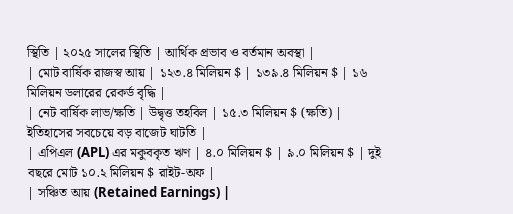স্থিতি | ২০২৫ সালের স্থিতি | আর্থিক প্রভাব ও বর্তমান অবস্থা |
| মোট বার্ষিক রাজস্ব আয় | ১২৩.৪ মিলিয়ন $ | ১৩৯.৪ মিলিয়ন $ | ১৬ মিলিয়ন ডলারের রেকর্ড বৃদ্ধি |
| নেট বার্ষিক লাভ/ক্ষতি | উদ্বৃত্ত তহবিল | ১৫.৩ মিলিয়ন $ (ক্ষতি) | ইতিহাসের সবচেয়ে বড় বাজেট ঘাটতি |
| এপিএল (APL) এর মকুবকৃত ঋণ | ৪.০ মিলিয়ন $ | ৯.০ মিলিয়ন $ | দুই বছরে মোট ১০.২ মিলিয়ন $ রাইট-অফ |
| সঞ্চিত আয় (Retained Earnings) |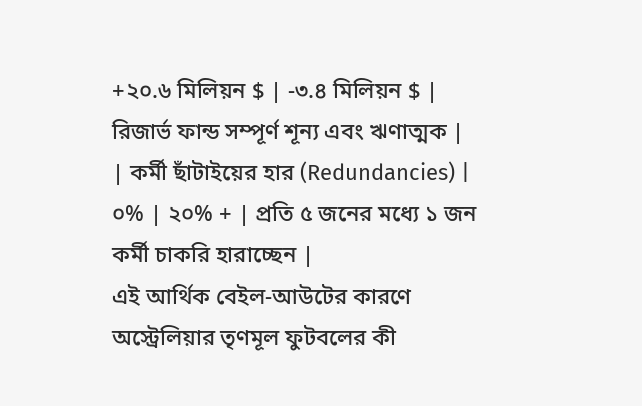+২০.৬ মিলিয়ন $ | -৩.৪ মিলিয়ন $ | রিজার্ভ ফান্ড সম্পূর্ণ শূন্য এবং ঋণাত্মক |
| কর্মী ছাঁটাইয়ের হার (Redundancies) | ০% | ২০% + | প্রতি ৫ জনের মধ্যে ১ জন কর্মী চাকরি হারাচ্ছেন |
এই আর্থিক বেইল-আউটের কারণে অস্ট্রেলিয়ার তৃণমূল ফুটবলের কী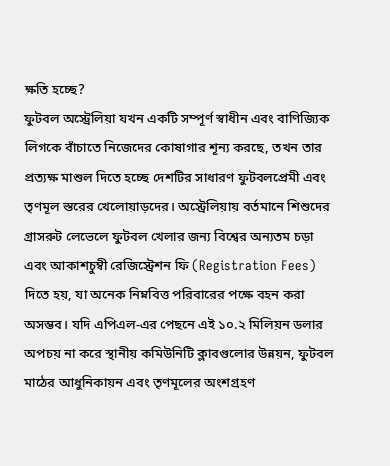ক্ষতি হচ্ছে?
ফুটবল অস্ট্রেলিয়া যখন একটি সম্পূর্ণ স্বাধীন এবং বাণিজ্যিক লিগকে বাঁচাতে নিজেদের কোষাগার শূন্য করছে, তখন তার প্রত্যক্ষ মাশুল দিতে হচ্ছে দেশটির সাধারণ ফুটবলপ্রেমী এবং তৃণমূল স্তরের খেলোয়াড়দের। অস্ট্রেলিয়ায় বর্তমানে শিশুদের গ্রাসরুট লেভেলে ফুটবল খেলার জন্য বিশ্বের অন্যতম চড়া এবং আকাশচুম্বী রেজিস্ট্রেশন ফি (Registration Fees) দিতে হয়, যা অনেক নিম্নবিত্ত পরিবারের পক্ষে বহন করা অসম্ভব। যদি এপিএল-এর পেছনে এই ১০.২ মিলিয়ন ডলার অপচয় না করে স্থানীয় কমিউনিটি ক্লাবগুলোর উন্নয়ন, ফুটবল মাঠের আধুনিকায়ন এবং তৃণমূলের অংশগ্রহণ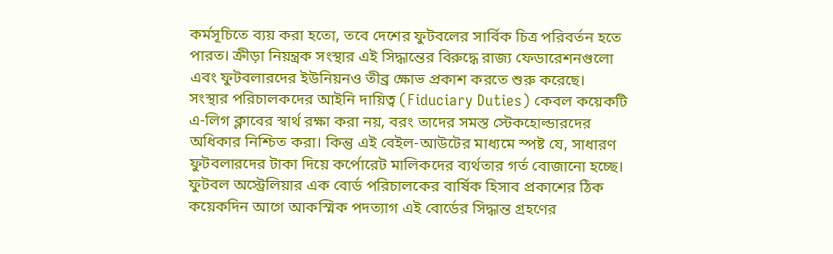কর্মসূচিতে ব্যয় করা হতো, তবে দেশের ফুটবলের সার্বিক চিত্র পরিবর্তন হতে পারত। ক্রীড়া নিয়ন্ত্রক সংস্থার এই সিদ্ধান্তের বিরুদ্ধে রাজ্য ফেডারেশনগুলো এবং ফুটবলারদের ইউনিয়নও তীব্র ক্ষোভ প্রকাশ করতে শুরু করেছে।
সংস্থার পরিচালকদের আইনি দায়িত্ব (Fiduciary Duties) কেবল কয়েকটি এ-লিগ ক্লাবের স্বার্থ রক্ষা করা নয়, বরং তাদের সমস্ত স্টেকহোল্ডারদের অধিকার নিশ্চিত করা। কিন্তু এই বেইল-আউটের মাধ্যমে স্পষ্ট যে, সাধারণ ফুটবলারদের টাকা দিয়ে কর্পোরেট মালিকদের ব্যর্থতার গর্ত বোজানো হচ্ছে। ফুটবল অস্ট্রেলিয়ার এক বোর্ড পরিচালকের বার্ষিক হিসাব প্রকাশের ঠিক কয়েকদিন আগে আকস্মিক পদত্যাগ এই বোর্ডের সিদ্ধান্ত গ্রহণের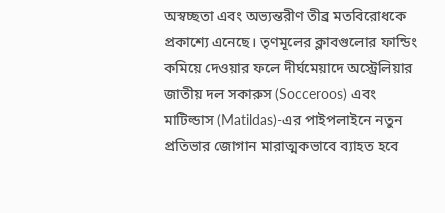অস্বচ্ছতা এবং অভ্যন্তরীণ তীব্র মতবিরোধকে প্রকাশ্যে এনেছে। তৃণমূলের ক্লাবগুলোর ফান্ডিং কমিয়ে দেওয়ার ফলে দীর্ঘমেয়াদে অস্ট্রেলিয়ার জাতীয় দল সকারুস (Socceroos) এবং মাটিল্ডাস (Matildas)-এর পাইপলাইনে নতুন প্রতিভার জোগান মারাত্মকভাবে ব্যাহত হবে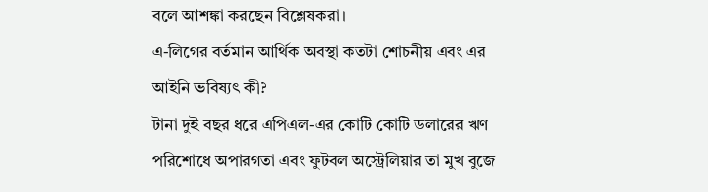বলে আশঙ্কা করছেন বিশ্লেষকরা।
এ-লিগের বর্তমান আর্থিক অবস্থা কতটা শোচনীয় এবং এর আইনি ভবিষ্যৎ কী?
টানা দুই বছর ধরে এপিএল-এর কোটি কোটি ডলারের ঋণ পরিশোধে অপারগতা এবং ফুটবল অস্ট্রেলিয়ার তা মুখ বুজে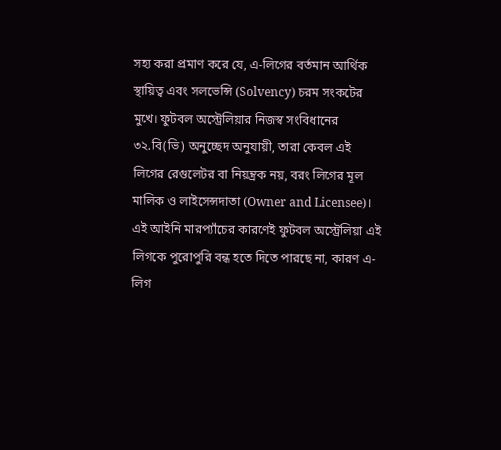সহ্য করা প্রমাণ করে যে, এ-লিগের বর্তমান আর্থিক স্থায়িত্ব এবং সলভেন্সি (Solvency) চরম সংকটের মুখে। ফুটবল অস্ট্রেলিয়ার নিজস্ব সংবিধানের ৩২.বি(ভি) অনুচ্ছেদ অনুযায়ী, তারা কেবল এই লিগের রেগুলেটর বা নিয়ন্ত্রক নয়, বরং লিগের মূল মালিক ও লাইসেন্সদাতা (Owner and Licensee)। এই আইনি মারপ্যাঁচের কারণেই ফুটবল অস্ট্রেলিয়া এই লিগকে পুরোপুরি বন্ধ হতে দিতে পারছে না, কারণ এ-লিগ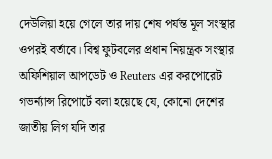দেউলিয়া হয়ে গেলে তার দায় শেষ পর্যন্ত মূল সংস্থার ওপরই বর্তাবে। বিশ্ব ফুটবলের প্রধান নিয়ন্ত্রক সংস্থার অফিশিয়াল আপডেট ও Reuters এর করপোরেট গভর্ন্যান্স রিপোর্টে বলা হয়েছে যে, কোনো দেশের জাতীয় লিগ যদি তার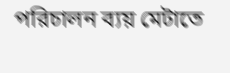পরিচালন ব্যয় মেটাতে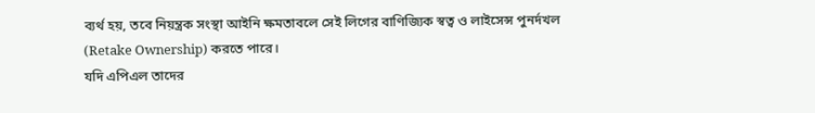ব্যর্থ হয়, তবে নিয়ন্ত্রক সংস্থা আইনি ক্ষমতাবলে সেই লিগের বাণিজ্যিক স্বত্ব ও লাইসেন্স পুনর্দখল (Retake Ownership) করতে পারে।
যদি এপিএল তাদের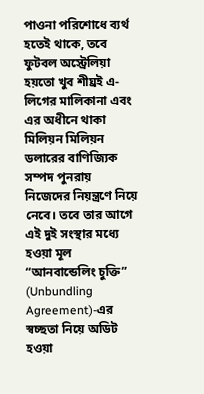পাওনা পরিশোধে ব্যর্থ হতেই থাকে, তবে ফুটবল অস্ট্রেলিয়া হয়তো খুব শীঘ্রই এ-লিগের মালিকানা এবং এর অধীনে থাকা মিলিয়ন মিলিয়ন ডলারের বাণিজ্যিক সম্পদ পুনরায় নিজেদের নিয়ন্ত্রণে নিয়ে নেবে। তবে তার আগে এই দুই সংস্থার মধ্যে হওয়া মূল “আনবান্ডেলিং চুক্তি” (Unbundling Agreement)-এর স্বচ্ছতা নিয়ে অডিট হওয়া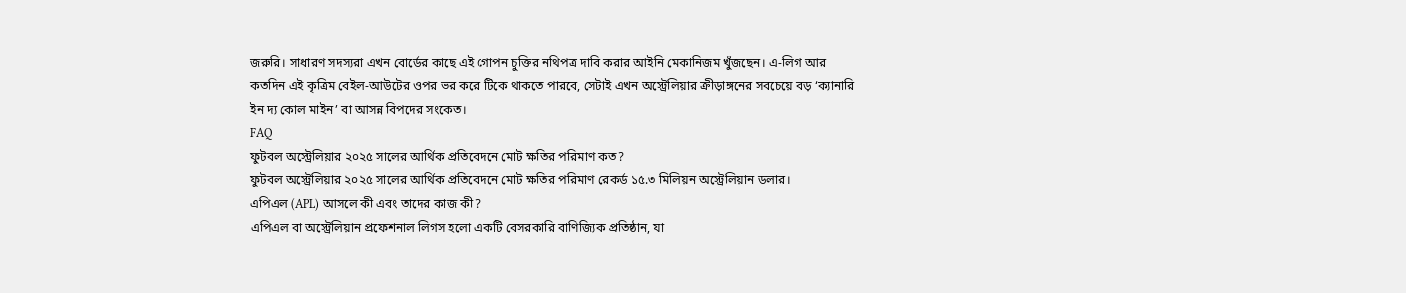জরুরি। সাধারণ সদস্যরা এখন বোর্ডের কাছে এই গোপন চুক্তির নথিপত্র দাবি করার আইনি মেকানিজম খুঁজছেন। এ-লিগ আর কতদিন এই কৃত্রিম বেইল-আউটের ওপর ভর করে টিকে থাকতে পারবে, সেটাই এখন অস্ট্রেলিয়ার ক্রীড়াঙ্গনের সবচেয়ে বড় ‘ক্যানারি ইন দ্য কোল মাইন’ বা আসন্ন বিপদের সংকেত।
FAQ
ফুটবল অস্ট্রেলিয়ার ২০২৫ সালের আর্থিক প্রতিবেদনে মোট ক্ষতির পরিমাণ কত?
ফুটবল অস্ট্রেলিয়ার ২০২৫ সালের আর্থিক প্রতিবেদনে মোট ক্ষতির পরিমাণ রেকর্ড ১৫.৩ মিলিয়ন অস্ট্রেলিয়ান ডলার।
এপিএল (APL) আসলে কী এবং তাদের কাজ কী?
এপিএল বা অস্ট্রেলিয়ান প্রফেশনাল লিগস হলো একটি বেসরকারি বাণিজ্যিক প্রতিষ্ঠান, যা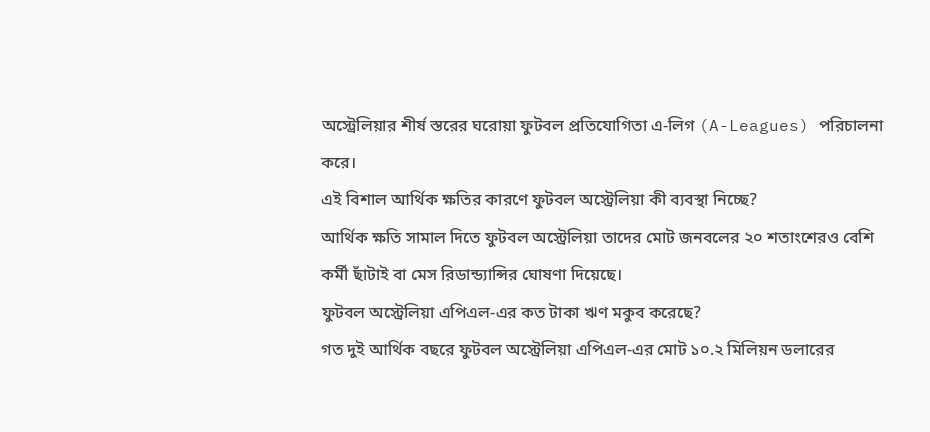অস্ট্রেলিয়ার শীর্ষ স্তরের ঘরোয়া ফুটবল প্রতিযোগিতা এ-লিগ (A-Leagues) পরিচালনা করে।
এই বিশাল আর্থিক ক্ষতির কারণে ফুটবল অস্ট্রেলিয়া কী ব্যবস্থা নিচ্ছে?
আর্থিক ক্ষতি সামাল দিতে ফুটবল অস্ট্রেলিয়া তাদের মোট জনবলের ২০ শতাংশেরও বেশি কর্মী ছাঁটাই বা মেস রিডান্ড্যান্সির ঘোষণা দিয়েছে।
ফুটবল অস্ট্রেলিয়া এপিএল-এর কত টাকা ঋণ মকুব করেছে?
গত দুই আর্থিক বছরে ফুটবল অস্ট্রেলিয়া এপিএল-এর মোট ১০.২ মিলিয়ন ডলারের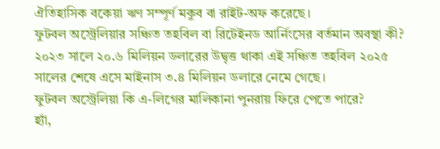ঐতিহাসিক বকেয়া ঋণ সম্পূর্ণ মকুব বা রাইট-অফ করেছে।
ফুটবল অস্ট্রেলিয়ার সঞ্চিত তহবিল বা রিটেইনড আর্নিংসের বর্তমান অবস্থা কী?
২০২৩ সালে ২০.৬ মিলিয়ন ডলারের উদ্বৃত্ত থাকা এই সঞ্চিত তহবিল ২০২৫ সালের শেষে এসে মাইনাস ৩.৪ মিলিয়ন ডলারে নেমে গেছে।
ফুটবল অস্ট্রেলিয়া কি এ-লিগের মালিকানা পুনরায় ফিরে পেতে পারে?
হ্যাঁ,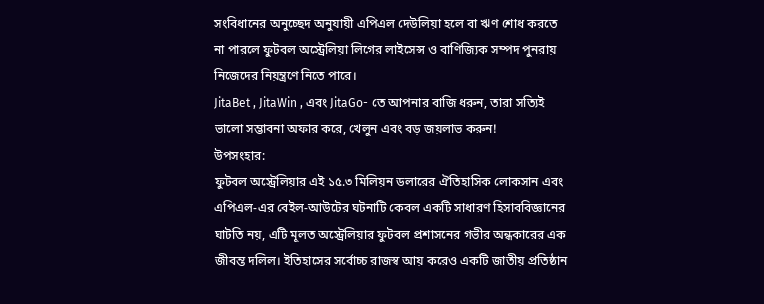সংবিধানের অনুচ্ছেদ অনুযায়ী এপিএল দেউলিয়া হলে বা ঋণ শোধ করতে না পারলে ফুটবল অস্ট্রেলিয়া লিগের লাইসেন্স ও বাণিজ্যিক সম্পদ পুনরায় নিজেদের নিয়ন্ত্রণে নিতে পারে।
JitaBet , JitaWin , এবং JitaGo- তে আপনার বাজি ধরুন, তারা সত্যিই ভালো সম্ভাবনা অফার করে, খেলুন এবং বড় জয়লাভ করুন!
উপসংহার:
ফুটবল অস্ট্রেলিয়ার এই ১৫.৩ মিলিয়ন ডলারের ঐতিহাসিক লোকসান এবং এপিএল-এর বেইল-আউটের ঘটনাটি কেবল একটি সাধারণ হিসাববিজ্ঞানের ঘাটতি নয়, এটি মূলত অস্ট্রেলিয়ার ফুটবল প্রশাসনের গভীর অন্ধকারের এক জীবন্ত দলিল। ইতিহাসের সর্বোচ্চ রাজস্ব আয় করেও একটি জাতীয় প্রতিষ্ঠান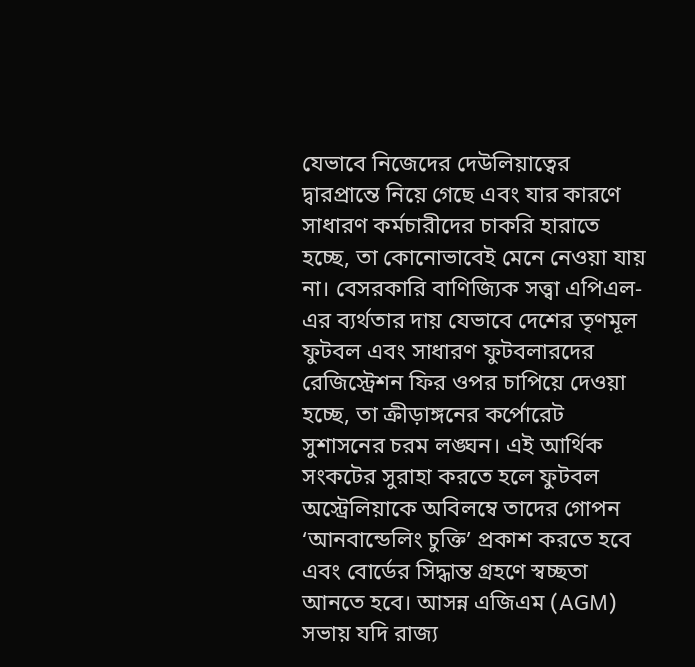যেভাবে নিজেদের দেউলিয়াত্বের দ্বারপ্রান্তে নিয়ে গেছে এবং যার কারণে সাধারণ কর্মচারীদের চাকরি হারাতে হচ্ছে, তা কোনোভাবেই মেনে নেওয়া যায় না। বেসরকারি বাণিজ্যিক সত্ত্বা এপিএল-এর ব্যর্থতার দায় যেভাবে দেশের তৃণমূল ফুটবল এবং সাধারণ ফুটবলারদের রেজিস্ট্রেশন ফির ওপর চাপিয়ে দেওয়া হচ্ছে, তা ক্রীড়াঙ্গনের কর্পোরেট সুশাসনের চরম লঙ্ঘন। এই আর্থিক সংকটের সুরাহা করতে হলে ফুটবল অস্ট্রেলিয়াকে অবিলম্বে তাদের গোপন ‘আনবান্ডেলিং চুক্তি’ প্রকাশ করতে হবে এবং বোর্ডের সিদ্ধান্ত গ্রহণে স্বচ্ছতা আনতে হবে। আসন্ন এজিএম (AGM) সভায় যদি রাজ্য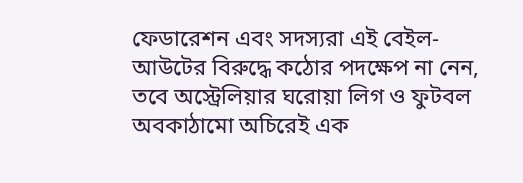ফেডারেশন এবং সদস্যরা এই বেইল-আউটের বিরুদ্ধে কঠোর পদক্ষেপ না নেন, তবে অস্ট্রেলিয়ার ঘরোয়া লিগ ও ফুটবল অবকাঠামো অচিরেই এক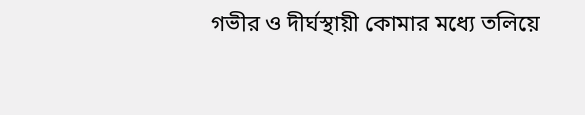গভীর ও দীর্ঘস্থায়ী কোমার মধ্যে তলিয়ে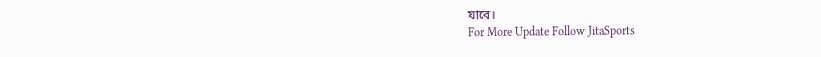যাবে।
For More Update Follow JitaSports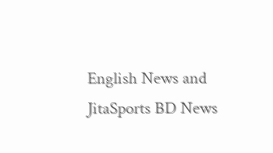English News and JitaSports BD News